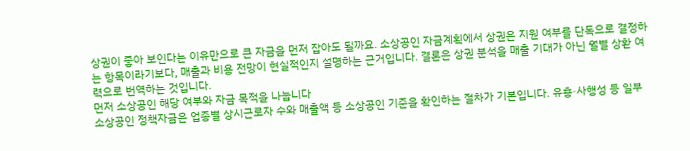상권이 좋아 보인다는 이유만으로 큰 자금을 먼저 잡아도 될까요. 소상공인 자금계획에서 상권은 지원 여부를 단독으로 결정하는 항목이라기보다, 매출과 비용 전망이 현실적인지 설명하는 근거입니다. 결론은 상권 분석을 매출 기대가 아닌 월별 상환 여력으로 번역하는 것입니다.
먼저 소상공인 해당 여부와 자금 목적을 나눕니다
소상공인 정책자금은 업종별 상시근로자 수와 매출액 등 소상공인 기준을 확인하는 절차가 기본입니다. 유흥·사행성 등 일부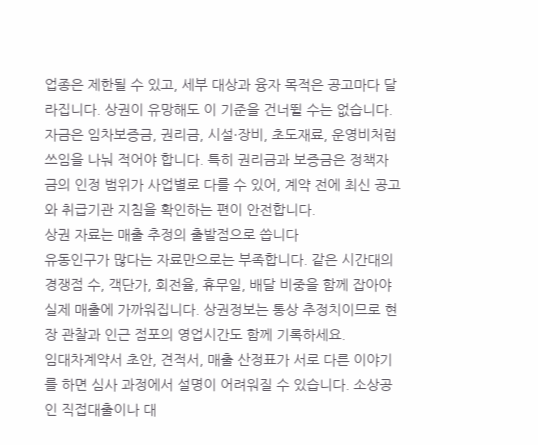업종은 제한될 수 있고, 세부 대상과 융자 목적은 공고마다 달라집니다. 상권이 유망해도 이 기준을 건너뛸 수는 없습니다.
자금은 임차보증금, 권리금, 시설·장비, 초도재료, 운영비처럼 쓰임을 나눠 적어야 합니다. 특히 권리금과 보증금은 정책자금의 인정 범위가 사업별로 다를 수 있어, 계약 전에 최신 공고와 취급기관 지침을 확인하는 편이 안전합니다.
상권 자료는 매출 추정의 출발점으로 씁니다
유동인구가 많다는 자료만으로는 부족합니다. 같은 시간대의 경쟁점 수, 객단가, 회전율, 휴무일, 배달 비중을 함께 잡아야 실제 매출에 가까워집니다. 상권정보는 통상 추정치이므로 현장 관찰과 인근 점포의 영업시간도 함께 기록하세요.
임대차계약서 초안, 견적서, 매출 산정표가 서로 다른 이야기를 하면 심사 과정에서 설명이 어려워질 수 있습니다. 소상공인 직접대출이나 대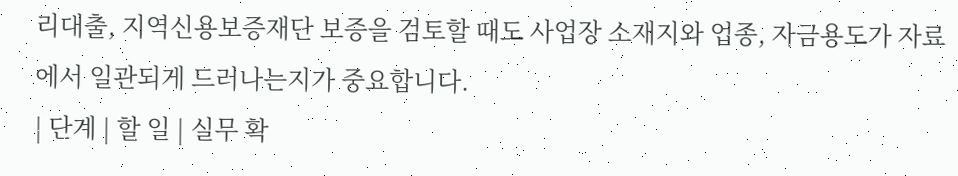리대출, 지역신용보증재단 보증을 검토할 때도 사업장 소재지와 업종, 자금용도가 자료에서 일관되게 드러나는지가 중요합니다.
| 단계 | 할 일 | 실무 확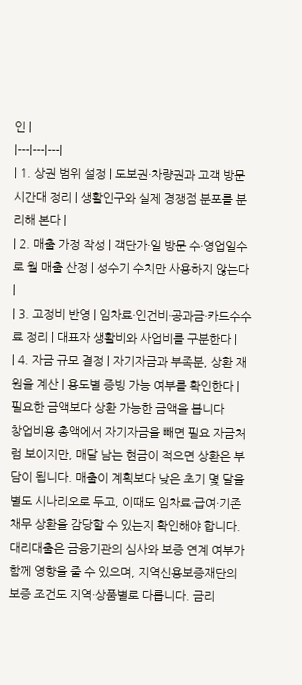인 |
|---|---|---|
| 1. 상권 범위 설정 | 도보권·차량권과 고객 방문 시간대 정리 | 생활인구와 실제 경쟁점 분포를 분리해 본다 |
| 2. 매출 가정 작성 | 객단가·일 방문 수·영업일수로 월 매출 산정 | 성수기 수치만 사용하지 않는다 |
| 3. 고정비 반영 | 임차료·인건비·공과금·카드수수료 정리 | 대표자 생활비와 사업비를 구분한다 |
| 4. 자금 규모 결정 | 자기자금과 부족분, 상환 재원을 계산 | 용도별 증빙 가능 여부를 확인한다 |
필요한 금액보다 상환 가능한 금액을 봅니다
창업비용 총액에서 자기자금을 빼면 필요 자금처럼 보이지만, 매달 남는 현금이 적으면 상환은 부담이 됩니다. 매출이 계획보다 낮은 초기 몇 달을 별도 시나리오로 두고, 이때도 임차료·급여·기존 채무 상환을 감당할 수 있는지 확인해야 합니다.
대리대출은 금융기관의 심사와 보증 연계 여부가 함께 영향을 줄 수 있으며, 지역신용보증재단의 보증 조건도 지역·상품별로 다릅니다. 금리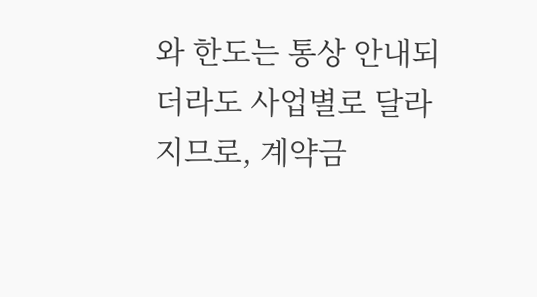와 한도는 통상 안내되더라도 사업별로 달라지므로, 계약금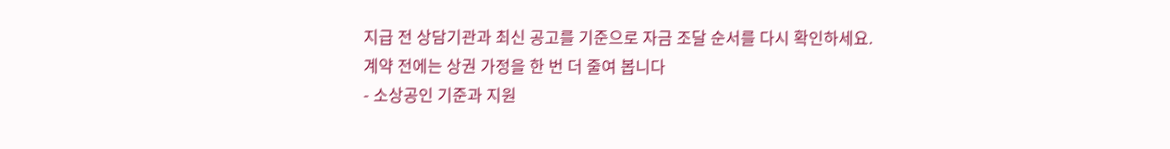지급 전 상담기관과 최신 공고를 기준으로 자금 조달 순서를 다시 확인하세요.
계약 전에는 상권 가정을 한 번 더 줄여 봅니다
- 소상공인 기준과 지원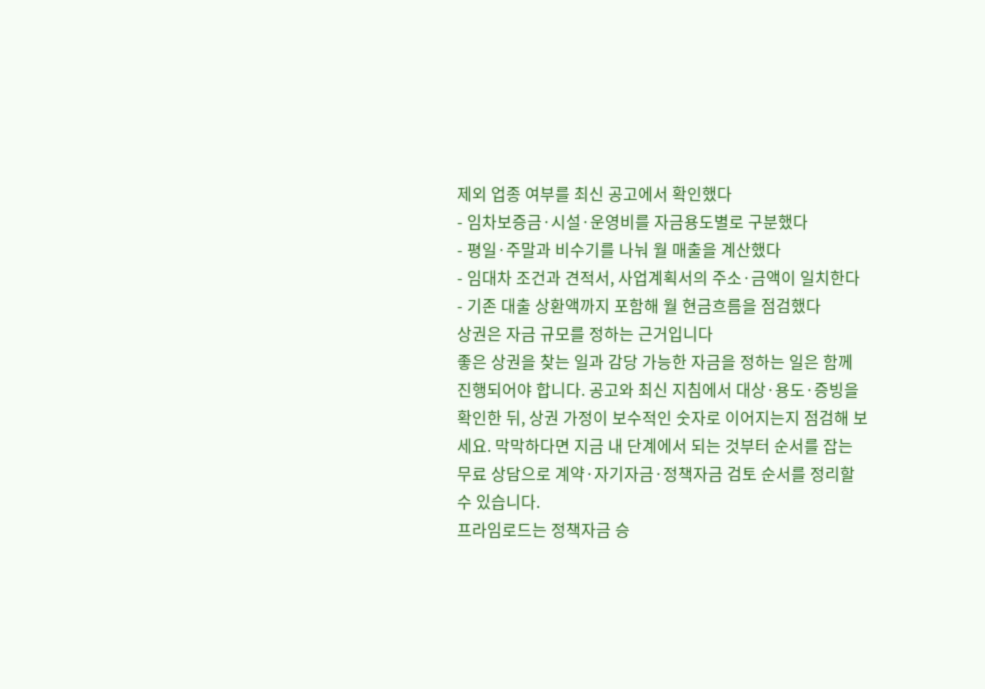제외 업종 여부를 최신 공고에서 확인했다
- 임차보증금·시설·운영비를 자금용도별로 구분했다
- 평일·주말과 비수기를 나눠 월 매출을 계산했다
- 임대차 조건과 견적서, 사업계획서의 주소·금액이 일치한다
- 기존 대출 상환액까지 포함해 월 현금흐름을 점검했다
상권은 자금 규모를 정하는 근거입니다
좋은 상권을 찾는 일과 감당 가능한 자금을 정하는 일은 함께 진행되어야 합니다. 공고와 최신 지침에서 대상·용도·증빙을 확인한 뒤, 상권 가정이 보수적인 숫자로 이어지는지 점검해 보세요. 막막하다면 지금 내 단계에서 되는 것부터 순서를 잡는 무료 상담으로 계약·자기자금·정책자금 검토 순서를 정리할 수 있습니다.
프라임로드는 정책자금 승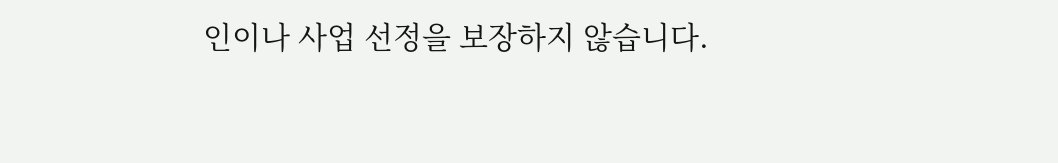인이나 사업 선정을 보장하지 않습니다.